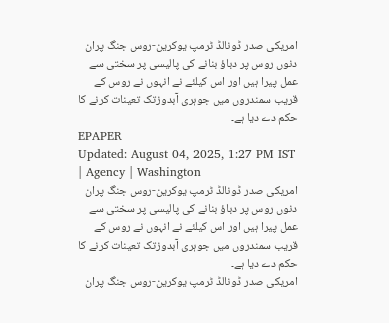امریکی صدر ڈونالڈ ٹرمپ یوکرین-روس جنگ پران دنوں روس پر دباؤ بنانے کی پالیسی پر سختی سے عمل پیرا ہیں اور اس کیلئے نے انہوں نے روس کے قریب سمندروں میں جوہری آبدوزتک تعینات کرنے کا حکم دے دیا ہے۔
EPAPER
Updated: August 04, 2025, 1:27 PM IST | Agency | Washington
امریکی صدر ڈونالڈ ٹرمپ یوکرین-روس جنگ پران دنوں روس پر دباؤ بنانے کی پالیسی پر سختی سے عمل پیرا ہیں اور اس کیلئے نے انہوں نے روس کے قریب سمندروں میں جوہری آبدوزتک تعینات کرنے کا حکم دے دیا ہے۔
امریکی صدر ڈونالڈ ٹرمپ یوکرین-روس جنگ پران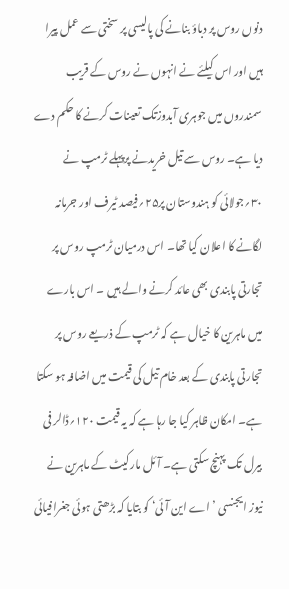دنوں روس پر دباؤ بنانے کی پالیسی پر سختی سے عمل پیرا ہیں اور اس کیلئے نے انہوں نے روس کے قریب سمندروں میں جوہری آبدوزتک تعینات کرنے کا حکم دے دیا ہے۔ روس سے تیل خریدنے پرپہلے ٹرمپ نے ۳۰؍جولائی کو ہندوستان پر۲۵؍فیصد ٹیرف اور جرمانہ لگانے کا اعلان کیا تھا۔ اس درمیان ٹرمپ روس پر تجارتی پابندی بھی عائد کرنے والے ہیں ۔ اس بارے میں ماہرین کا خیال ہے کہ ٹرمپ کے ذریعے روس پر تجارتی پابندی کے بعد خام تیل کی قیمت میں اضافہ ہو سکتا ہے۔ امکان ظاہر کیا جا رہا ہے کہ یہ قیمت ۱۲۰؍ڈالر فی بیرل تک پہنچ سکتی ہے۔ آئل مارکیٹ کے ماہرین نے نیوز ایجنسی ’اے این آئی‘ کو بتایا کہ بڑھتی ہوئی جغرافیائی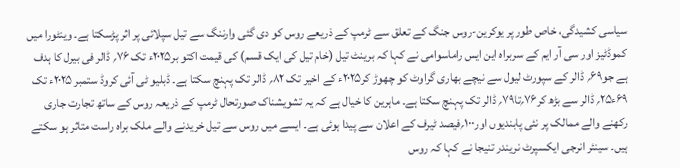سیاسی کشیدگی، خاص طور پر یوکرین-روس جنگ کے تعلق سے ٹرمپ کے ذریعے روس کو دی گئی وارننگ سے تیل سپلائی پر اثر پڑسکتا ہے۔ وینٹورا میں کموڈٹیز اور سی آر ایم کے سربراہ این ایس راماسوامی نے کہا کہ برینٹ تیل (خام تیل کی ایک قسم) کی قیمت اکتو بر۲۰۲۵ء تک ۷۶؍ ڈالر فی بیرل کا ہدف ہے جو۶۹؍ ڈالر کے سپورٹ لیول سے نیچے بھاری گراوٹ کو چھوڑ کر۲۰۲۵ء کے اخیر تک ۸۲؍ ڈالر تک پہنچ سکتا ہے۔ ڈبلیو ٹی آئی کروڈ ستمبر ۲۰۲۵ء تک ۶۹ء۲۵؍ ڈالر سے بڑھ کر۷۶؍تا۷۹؍ ڈالر تک پہنچ سکتا ہے۔ ماہرین کا خیال ہے کہ یہ تشویشناک صورتحال ٹرمپ کے ذریعہ روس کے ساتھ تجارت جاری رکھنے والے ممالک پر نئی پابندیوں اور۱۰۰؍فیصد ٹیرف کے اعلان سے پیدا ہوئی ہے۔ ایسے میں روس سے تیل خریدنے والے ملک براہ راست متاثر ہو سکتے ہیں۔ سینئر انرجی ایکسپرٹ نریندر تنیجا نے کہا کہ روس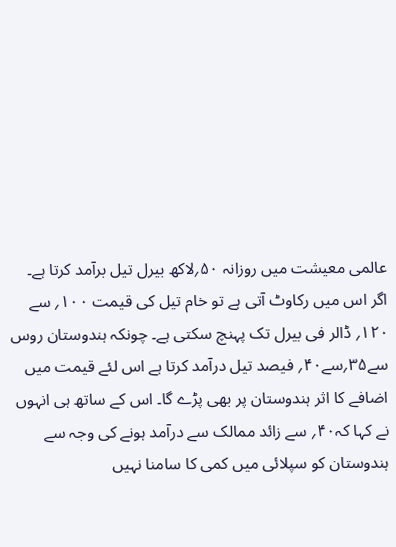عالمی معیشت میں روزانہ ۵۰؍لاکھ بیرل تیل برآمد کرتا ہے۔ اگر اس میں رکاوٹ آتی ہے تو خام تیل کی قیمت ۱۰۰؍ سے ۱۲۰؍ ڈالر فی بیرل تک پہنچ سکتی ہے۔ چونکہ ہندوستان روس سے۳۵؍سے۴۰؍ فیصد تیل درآمد کرتا ہے اس لئے قیمت میں اضافے کا اثر ہندوستان پر بھی پڑے گا۔ اس کے ساتھ ہی انہوں نے کہا کہ۴۰؍ سے زائد ممالک سے درآمد ہونے کی وجہ سے ہندوستان کو سپلائی میں کمی کا سامنا نہیں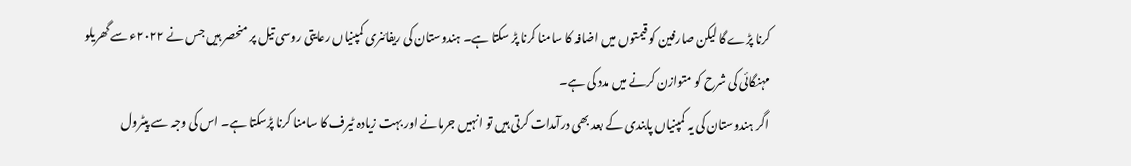کرنا پڑے گا لیکن صارفین کو قیمتوں میں اضافہ کا سامنا کرنا پڑ سکتا ہے۔ ہندوستان کی ریفائنری کمپنیاں رعایتی روسی تیل پر منحصر ہیں جس نے ۲۰۲۲ء سے گھریلو مہنگائی کی شرح کو متوازن کرنے میں مدد کی ہے۔
اگر ہندوستان کی یہ کمپنیاں پابندی کے بعد بھی درآمدات کرتی ہیں تو انہیں جرمانے اور بہت زیادہ ٹیرف کا سامنا کرنا پڑسکتا ہے۔ اس کی وجہ سے پیٹرول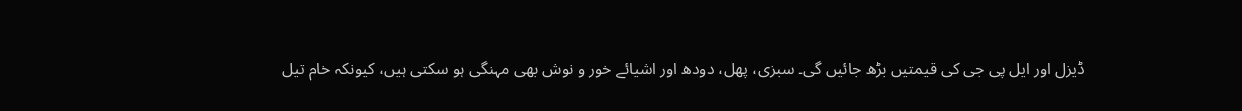ڈیزل اور ایل پی جی کی قیمتیں بڑھ جائیں گی۔ سبزی، پھل، دودھ اور اشیائے خور و نوش بھی مہنگی ہو سکتی ہیں، کیونکہ خام تیل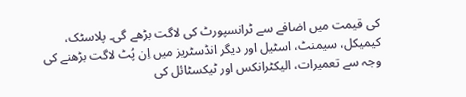کی قیمت میں اضافے سے ٹرانسپورٹ کی لاگت بڑھے گی۔ پلاسٹک، کیمیکل، سیمنٹ، اسٹیل اور دیگر انڈسٹریز میں اِن پُٹ لاگت بڑھنے کی وجہ سے تعمیرات، الیکٹرانکس اور ٹیکسٹائل کی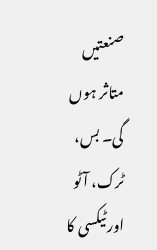صنعتیں متاثر ہوں گی۔ بس، ٹرک، آٹو اور ٹیکسی کا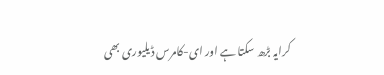کرایہ بڑھ سکتا ہے اور ای-کامرس ڈیلیوری بھی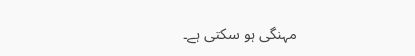مہنگی ہو سکتی ہے۔